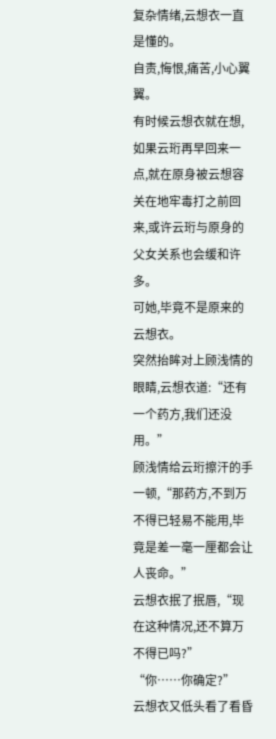复杂情绪,云想衣一直是懂的。
自责,悔恨,痛苦,小心翼翼。
有时候云想衣就在想,如果云珩再早回来一点,就在原身被云想容关在地牢毒打之前回来,或许云珩与原身的父女关系也会缓和许多。
可她,毕竟不是原来的云想衣。
突然抬眸对上顾浅情的眼睛,云想衣道:“还有一个药方,我们还没用。”
顾浅情给云珩擦汗的手一顿,“那药方,不到万不得已轻易不能用,毕竟是差一毫一厘都会让人丧命。”
云想衣抿了抿唇,“现在这种情况,还不算万不得已吗?”
“你……你确定?”
云想衣又低头看了看昏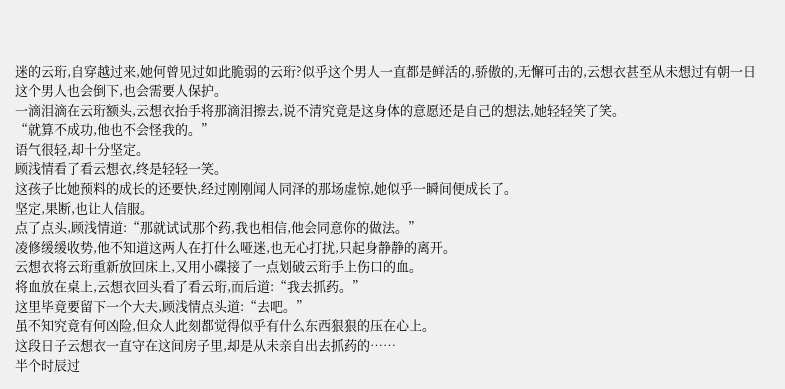迷的云珩,自穿越过来,她何曾见过如此脆弱的云珩?似乎这个男人一直都是鲜活的,骄傲的,无懈可击的,云想衣甚至从未想过有朝一日这个男人也会倒下,也会需要人保护。
一滴泪滴在云珩额头,云想衣抬手将那滴泪擦去,说不清究竟是这身体的意愿还是自己的想法,她轻轻笑了笑。
“就算不成功,他也不会怪我的。”
语气很轻,却十分坚定。
顾浅情看了看云想衣,终是轻轻一笑。
这孩子比她预料的成长的还要快,经过刚刚闻人同泽的那场虚惊,她似乎一瞬间便成长了。
坚定,果断,也让人信服。
点了点头,顾浅情道:“那就试试那个药,我也相信,他会同意你的做法。”
凌修缓缓收势,他不知道这两人在打什么哑迷,也无心打扰,只起身静静的离开。
云想衣将云珩重新放回床上,又用小碟接了一点划破云珩手上伤口的血。
将血放在桌上,云想衣回头看了看云珩,而后道:“我去抓药。”
这里毕竟要留下一个大夫,顾浅情点头道:“去吧。”
虽不知究竟有何凶险,但众人此刻都觉得似乎有什么东西狠狠的压在心上。
这段日子云想衣一直守在这间房子里,却是从未亲自出去抓药的……
半个时辰过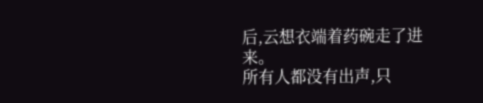后,云想衣端着药碗走了进来。
所有人都没有出声,只